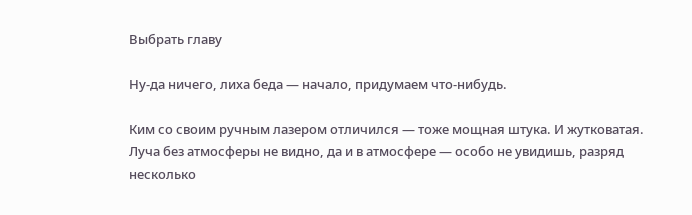Выбрать главу

Ну-да ничего, лиха беда — начало, придумаем что-нибудь.

Ким со своим ручным лазером отличился — тоже мощная штука. И жутковатая. Луча без атмосферы не видно, да и в атмосфере — особо не увидишь, разряд несколько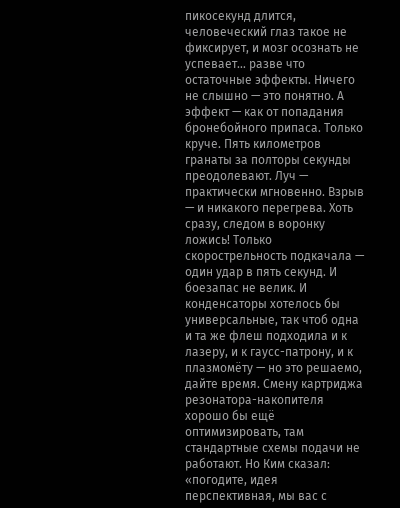пикосекунд длится, человеческий глаз такое не фиксирует, и мозг осознать не успевает… разве что остаточные эффекты. Ничего не слышно — это понятно. А эффект — как от попадания бронебойного припаса. Только круче. Пять километров гранаты за полторы секунды преодолевают. Луч — практически мгновенно. Взрыв — и никакого перегрева. Хоть сразу, следом в воронку ложись! Только скорострельность подкачала — один удар в пять секунд. И боезапас не велик. И конденсаторы хотелось бы универсальные, так чтоб одна и та же флеш подходила и к лазеру, и к гаусс-патрону, и к плазмомёту — но это решаемо, дайте время. Смену картриджа резонатора-накопителя хорошо бы ещё оптимизировать, там стандартные схемы подачи не работают. Но Ким сказал: «погодите, идея перспективная, мы вас с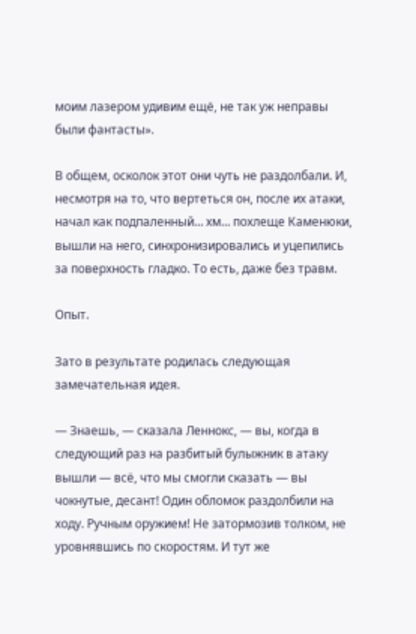моим лазером удивим ещё, не так уж неправы были фантасты».

В общем, осколок этот они чуть не раздолбали. И, несмотря на то, что вертеться он, после их атаки, начал как подпаленный… хм… похлеще Каменюки, вышли на него, синхронизировались и уцепились за поверхность гладко. То есть, даже без травм.

Опыт.

Зато в результате родилась следующая замечательная идея.

— Знаешь, — сказала Леннокс, — вы, когда в следующий раз на разбитый булыжник в атаку вышли — всё, что мы смогли сказать — вы чокнутые, десант! Один обломок раздолбили на ходу. Ручным оружием! Не затормозив толком, не уровнявшись по скоростям. И тут же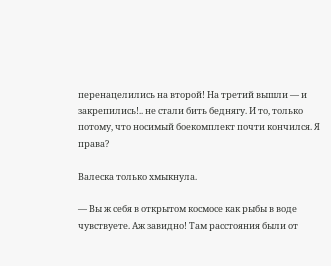перенацелились на второй! На третий вышли — и закрепились!.. не стали бить беднягу. И то, только потому, что носимый боекомплект почти кончился. Я права?

Валеска только хмыкнула.

— Вы ж себя в открытом космосе как рыбы в воде чувствуете. Аж завидно! Там расстояния были от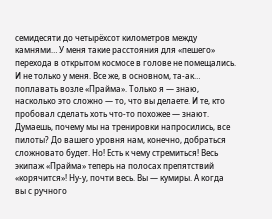семидесяти до четырёхсот километров между камнями… У меня такие расстояния для «пешего» перехода в открытом космосе в голове не помещались. И не только у меня. Все же, в основном, та-ак… поплавать возле «Прайма». Только я — знаю, насколько это сложно — то, что вы делаете. И те, кто пробовал сделать хоть что-то похожее — знают. Думаешь, почему мы на тренировки напросились, все пилоты? До вашего уровня нам, конечно, добраться сложновато будет. Но! Есть к чему стремиться! Весь экипаж «Прайма» теперь на полосах препятствий «корячится»! Ну-у, почти весь. Вы — кумиры. А когда вы с ручного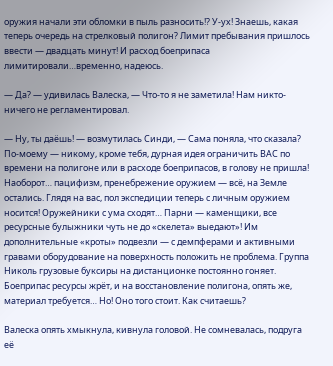оружия начали эти обломки в пыль разносить!? У-ух! Знаешь, какая теперь очередь на стрелковый полигон? Лимит пребывания пришлось ввести — двадцать минут! И расход боеприпаса лимитировали…временно, надеюсь.

— Да? — удивилась Валеска, — Что-то я не заметила! Нам никто-ничего не регламентировал.

— Ну, ты даёшь! — возмутилась Синди, — Сама поняла, что сказала? По-моему — никому, кроме тебя, дурная идея ограничить ВАС по времени на полигоне или в расходе боеприпасов, в голову не пришла! Наоборот… пацифизм, пренебрежение оружием — всё, на Земле остались. Глядя на вас, пол экспедиции теперь с личным оружием носится! Оружейники с ума сходят… Парни — каменщики, все ресурсные булыжники чуть не до «скелета» выедают»! Им дополнительные «кроты» подвезли — с демпферами и активными гравами оборудование на поверхность положить не проблема. Группа Николь грузовые буксиры на дистанционке постоянно гоняет. Боеприпас ресурсы жрёт, и на восстановление полигона, опять же, материал требуется… Но! Оно того стоит. Как считаешь?

Валеска опять хмыкнула, кивнула головой. Не сомневалась, подруга её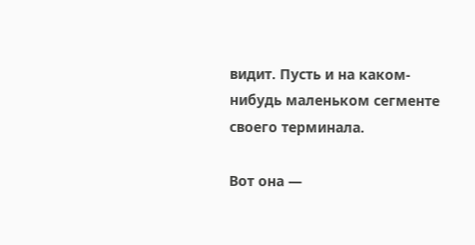видит. Пусть и на каком-нибудь маленьком сегменте своего терминала.

Вот она —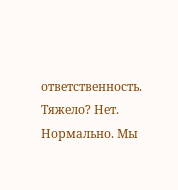ответственность. Тяжело? Нет. Нормально. Мы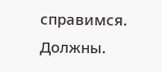справимся. Должны.